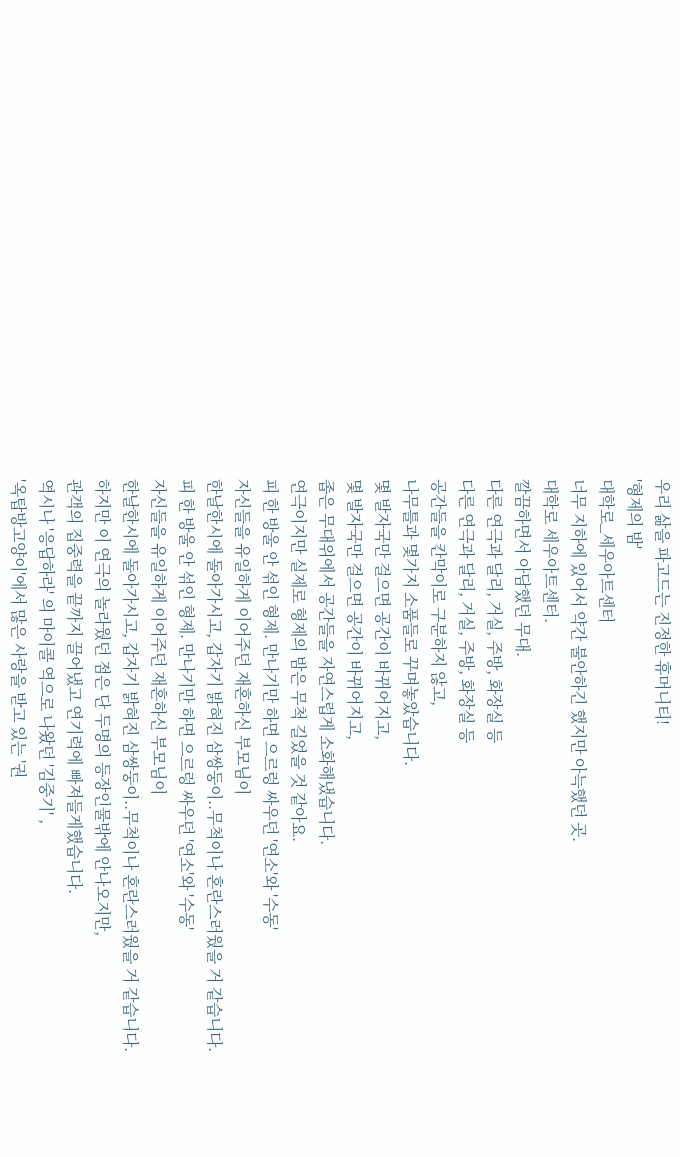우리 삶을 파고드는 진정한 휴머니티!
'형제의 밤'
대학로_세우아트센터
너무 지하에 있어서 약간 불안하긴 했지만 아늑했던 곳.
대학로 세우아트센터.
깔끔하면서 아담했던 무대.
다른 연극과 달리, 거실, 주방, 화장실 등
다른 연극과 달리, 거실, 주방, 화장실 등
공간들을 칸막이로 구분하지 않고,
나무틀과 몇가지 소품들로 꾸며놓았습니다.
몇 발자국만 걸으면 공간이 바뀌어지고,
몇 발자국만 걸으면 공간이 바뀌어지고,
좁은 무대위에서 공간들을 자연스럽게 소화해냈습니다.
연극이지만 실제로 형제의 밤은 무척 길었을 것 같아요.
피 한 방울 안 섞인 형제. 만나기만 하면 으르렁 싸우던 '연소'와 '수동'
자신들을 유일하게 이어주던 재혼하신 부모님이
한날한시에 돌아가시고, 갑자기 밝혀진 삼쌍둥이..무척이나 혼란스러웠을 거 같습니다.
피 한 방울 안 섞인 형제. 만나기만 하면 으르렁 싸우던 '연소'와 '수동'
자신들을 유일하게 이어주던 재혼하신 부모님이
한날한시에 돌아가시고, 갑자기 밝혀진 삼쌍둥이..무척이나 혼란스러웠을 거 같습니다.
하지만 이 연극의 놀라웠던 점은 단 두명의 등장인물밖에 안나오지만,
관객의 집중력을 끝까지 끌어냈고 연기력에 빠져들게했습니다.
역시나 '응답하라' 의 마이콜 역으로 나왔던 '김중기' ,
'옥탑방고양이'에서 많은 사랑을 받고 있는 '권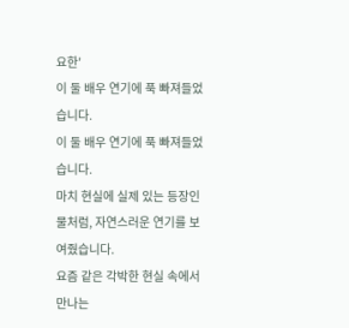요한'
이 둘 배우 연기에 푹 빠져들었습니다.
이 둘 배우 연기에 푹 빠져들었습니다.
마치 현실에 실제 있는 등장인물처럼, 자연스러운 연기를 보여줬습니다.
요즘 같은 각박한 현실 속에서 만나는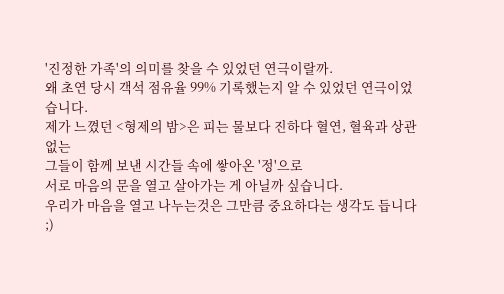'진정한 가족'의 의미를 찾을 수 있었던 연극이랄까.
왜 초연 당시 객석 점유율 99% 기록했는지 알 수 있었던 연극이었습니다.
제가 느꼈던 <형제의 밤>은 피는 물보다 진하다 혈연, 혈육과 상관없는
그들이 함께 보낸 시간들 속에 쌓아온 '정'으로
서로 마음의 문을 열고 살아가는 게 아닐까 싶습니다.
우리가 마음을 열고 나누는것은 그만큼 중요하다는 생각도 듭니다 ;)